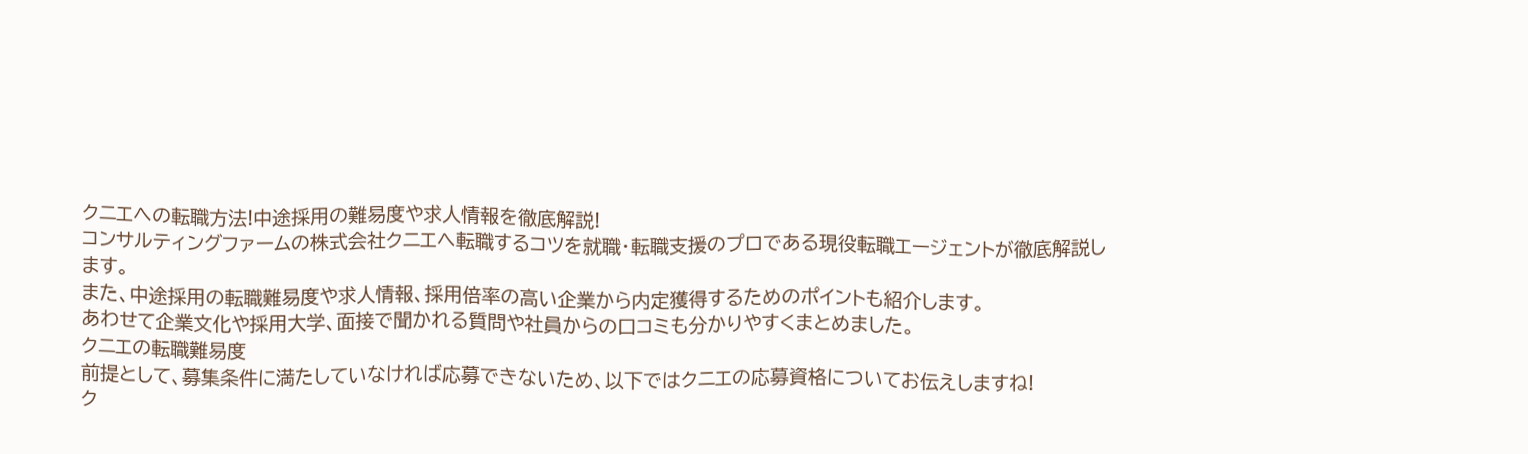クニエへの転職方法!中途採用の難易度や求人情報を徹底解説!
コンサルティングファームの株式会社クニエへ転職するコツを就職・転職支援のプロである現役転職エージェントが徹底解説します。
また、中途採用の転職難易度や求人情報、採用倍率の高い企業から内定獲得するためのポイントも紹介します。
あわせて企業文化や採用大学、面接で聞かれる質問や社員からの口コミも分かりやすくまとめました。
クニエの転職難易度
前提として、募集条件に満たしていなければ応募できないため、以下ではクニエの応募資格についてお伝えしますね!
ク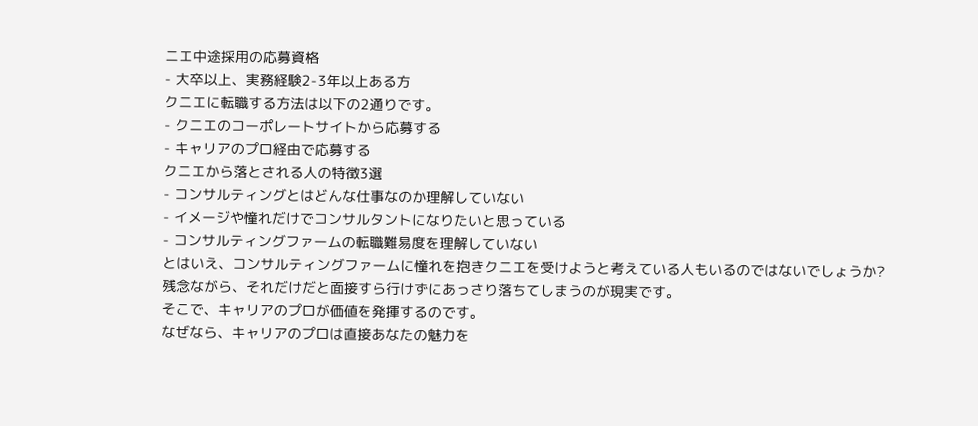ニエ中途採用の応募資格
- 大卒以上、実務経験2-3年以上ある方
クニエに転職する方法は以下の2通りです。
- クニエのコーポレートサイトから応募する
- キャリアのプロ経由で応募する
クニエから落とされる人の特徴3選
- コンサルティングとはどんな仕事なのか理解していない
- イメージや憧れだけでコンサルタントになりたいと思っている
- コンサルティングファームの転職難易度を理解していない
とはいえ、コンサルティングファームに憧れを抱きクニエを受けようと考えている人もいるのではないでしょうか?
残念ながら、それだけだと面接すら行けずにあっさり落ちてしまうのが現実です。
そこで、キャリアのプロが価値を発揮するのです。
なぜなら、キャリアのプロは直接あなたの魅力を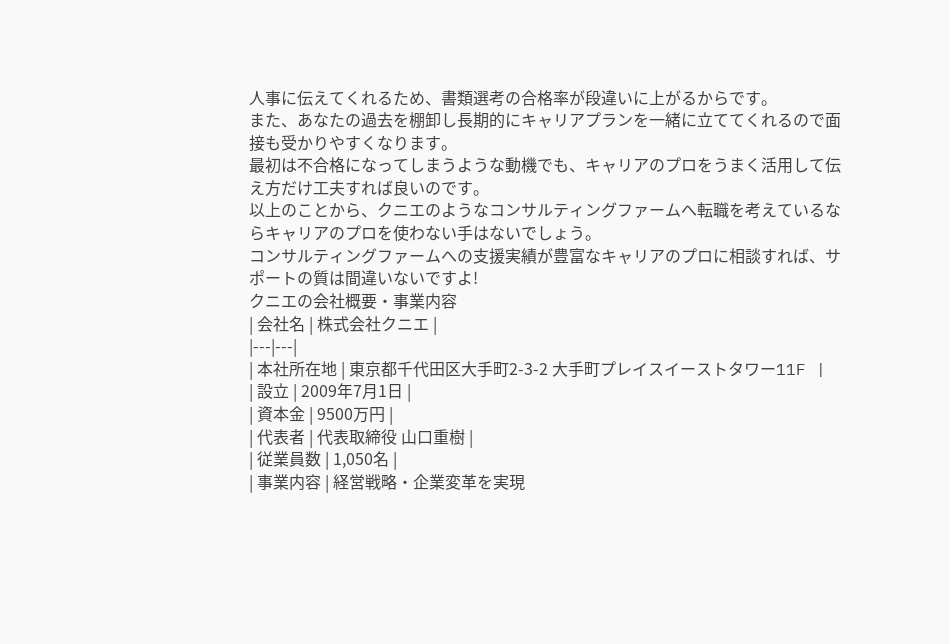人事に伝えてくれるため、書類選考の合格率が段違いに上がるからです。
また、あなたの過去を棚卸し長期的にキャリアプランを一緒に立ててくれるので面接も受かりやすくなります。
最初は不合格になってしまうような動機でも、キャリアのプロをうまく活用して伝え方だけ工夫すれば良いのです。
以上のことから、クニエのようなコンサルティングファームへ転職を考えているならキャリアのプロを使わない手はないでしょう。
コンサルティングファームへの支援実績が豊富なキャリアのプロに相談すれば、サポートの質は間違いないですよ!
クニエの会社概要・事業内容
| 会社名 | 株式会社クニエ |
|---|---|
| 本社所在地 | 東京都千代田区大手町2-3-2 大手町プレイスイーストタワー11F |
| 設立 | 2009年7月1日 |
| 資本金 | 9500万円 |
| 代表者 | 代表取締役 山口重樹 |
| 従業員数 | 1,050名 |
| 事業内容 | 経営戦略・企業変革を実現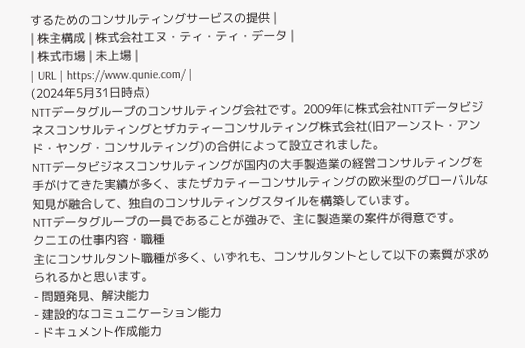するためのコンサルティングサービスの提供 |
| 株主構成 | 株式会社エヌ・ティ・ティ・データ |
| 株式市場 | 未上場 |
| URL | https://www.qunie.com/ |
(2024年5月31日時点)
NTTデータグループのコンサルティング会社です。2009年に株式会社NTTデータビジネスコンサルティングとザカティーコンサルティング株式会社(旧アーンスト・アンド・ヤング・コンサルティング)の合併によって設立されました。
NTTデータビジネスコンサルティングが国内の大手製造業の経営コンサルティングを手がけてきた実績が多く、またザカティーコンサルティングの欧米型のグローバルな知見が融合して、独自のコンサルティングスタイルを構築しています。
NTTデータグループの一員であることが強みで、主に製造業の案件が得意です。
クニエの仕事内容・職種
主にコンサルタント職種が多く、いずれも、コンサルタントとして以下の素質が求められるかと思います。
- 問題発見、解決能力
- 建設的なコミュニケーション能力
- ドキュメント作成能力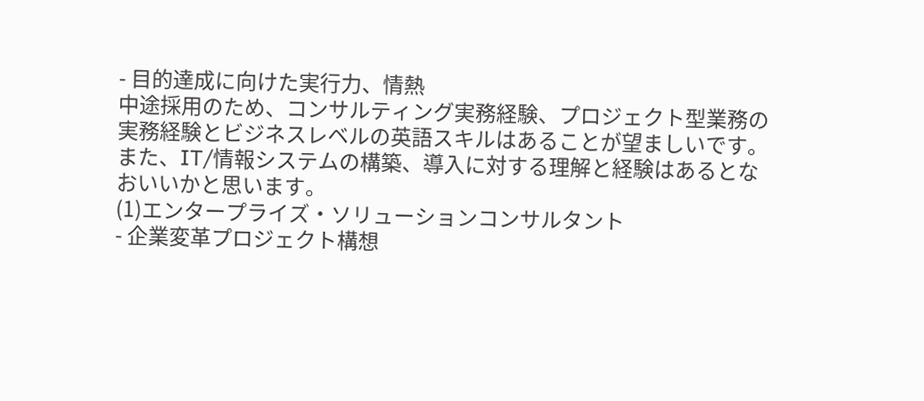- 目的達成に向けた実行力、情熱
中途採用のため、コンサルティング実務経験、プロジェクト型業務の実務経験とビジネスレベルの英語スキルはあることが望ましいです。
また、IT/情報システムの構築、導入に対する理解と経験はあるとなおいいかと思います。
(1)エンタープライズ・ソリューションコンサルタント
- 企業変革プロジェクト構想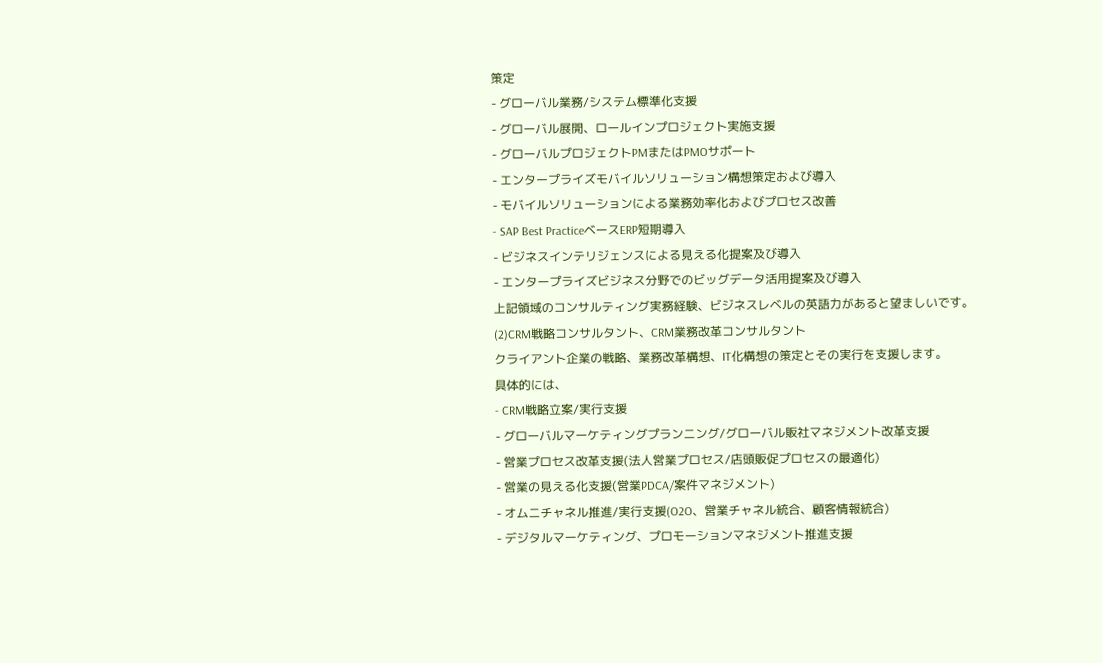策定
- グローバル業務/システム標準化支援
- グローバル展開、ロールインプロジェクト実施支援
- グローバルプロジェクトPMまたはPMOサポート
- エンタープライズモバイルソリューション構想策定および導入
- モバイルソリューションによる業務効率化およびプロセス改善
- SAP Best PracticeベースERP短期導入
- ビジネスインテリジェンスによる見える化提案及び導入
- エンタープライズビジネス分野でのビッグデータ活用提案及び導入
上記領域のコンサルティング実務経験、ビジネスレベルの英語力があると望ましいです。
(2)CRM戦略コンサルタント、CRM業務改革コンサルタント
クライアント企業の戦略、業務改革構想、IT化構想の策定とその実行を支援します。
具体的には、
- CRM戦略立案/実行支援
- グローバルマーケティングプランニング/グローバル販社マネジメント改革支援
- 営業プロセス改革支援(法人営業プロセス/店頭販促プロセスの最適化)
- 営業の見える化支援(営業PDCA/案件マネジメント)
- オムニチャネル推進/実行支援(O2O、営業チャネル統合、顧客情報統合)
- デジタルマーケティング、プロモーションマネジメント推進支援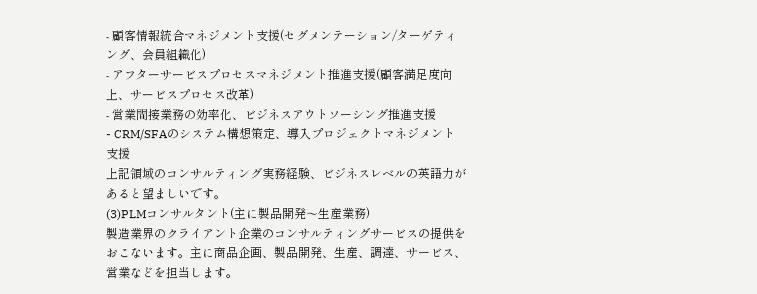- 顧客情報統合マネジメント支援(セグメンテーション/ターゲティング、会員組織化)
- アフターサービスプロセスマネジメント推進支援(顧客満足度向上、サービスプロセス改革)
- 営業間接業務の効率化、ビジネスアウトソーシング推進支援
- CRM/SFAのシステム構想策定、導入プロジェクトマネジメント支援
上記領域のコンサルティング実務経験、ビジネスレベルの英語力があると望ましいです。
(3)PLMコンサルタント(主に製品開発〜生産業務)
製造業界のクライアント企業のコンサルティングサービスの提供をおこないます。主に商品企画、製品開発、生産、調達、サービス、営業などを担当します。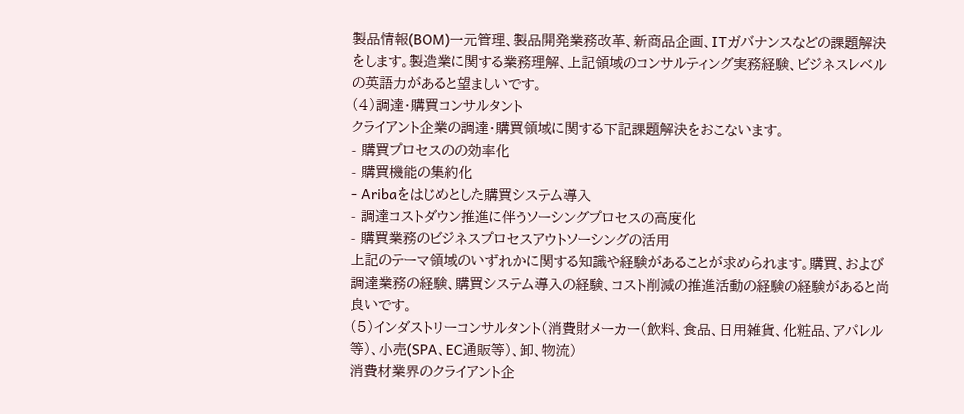製品情報(BOM)一元管理、製品開発業務改革、新商品企画、ITガバナンスなどの課題解決をします。製造業に関する業務理解、上記領域のコンサルティング実務経験、ビジネスレベルの英語力があると望ましいです。
(4)調達・購買コンサルタント
クライアント企業の調達・購買領域に関する下記課題解決をおこないます。
- 購買プロセスのの効率化
- 購買機能の集約化
- Aribaをはじめとした購買システム導入
- 調達コストダウン推進に伴うソーシングプロセスの高度化
- 購買業務のビジネスプロセスアウトソーシングの活用
上記のテーマ領域のいずれかに関する知識や経験があることが求められます。購買、および調達業務の経験、購買システム導入の経験、コスト削減の推進活動の経験の経験があると尚良いです。
(5)インダストリーコンサルタント(消費財メーカー(飲料、食品、日用雑貨、化粧品、アパレル等)、小売(SPA、EC通販等)、卸、物流)
消費材業界のクライアント企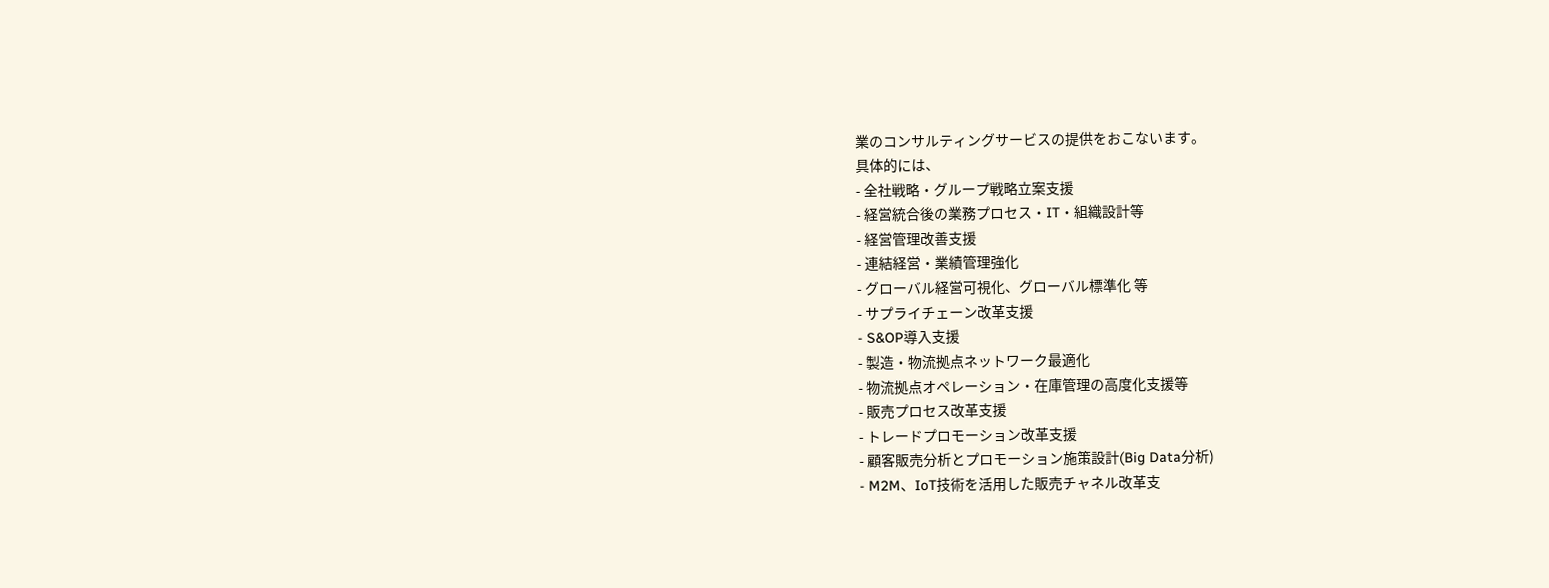業のコンサルティングサービスの提供をおこないます。
具体的には、
- 全社戦略・グループ戦略立案支援
- 経営統合後の業務プロセス・IT・組織設計等
- 経営管理改善支援
- 連結経営・業績管理強化
- グローバル経営可視化、グローバル標準化 等
- サプライチェーン改革支援
- S&OP導入支援
- 製造・物流拠点ネットワーク最適化
- 物流拠点オペレーション・在庫管理の高度化支援等
- 販売プロセス改革支援
- トレードプロモーション改革支援
- 顧客販売分析とプロモーション施策設計(Big Data分析)
- M2M、IoT技術を活用した販売チャネル改革支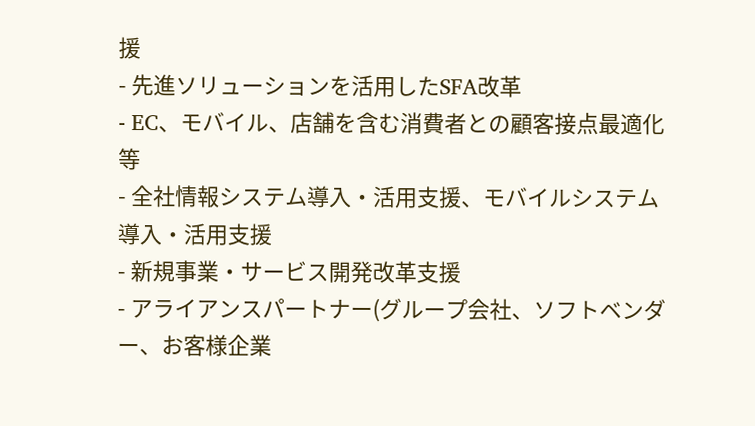援
- 先進ソリューションを活用したSFA改革
- EC、モバイル、店舗を含む消費者との顧客接点最適化等
- 全社情報システム導入・活用支援、モバイルシステム導入・活用支援
- 新規事業・サービス開発改革支援
- アライアンスパートナー(グループ会社、ソフトベンダー、お客様企業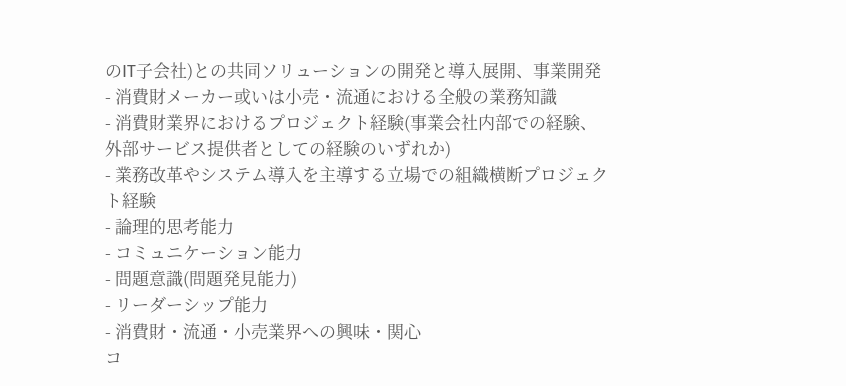のIT子会社)との共同ソリューションの開発と導入展開、事業開発
- 消費財メーカー或いは小売・流通における全般の業務知識
- 消費財業界におけるプロジェクト経験(事業会社内部での経験、外部サービス提供者としての経験のいずれか)
- 業務改革やシステム導入を主導する立場での組織横断プロジェクト経験
- 論理的思考能力
- コミュニケーション能力
- 問題意識(問題発見能力)
- リーダーシップ能力
- 消費財・流通・小売業界への興味・関心
コ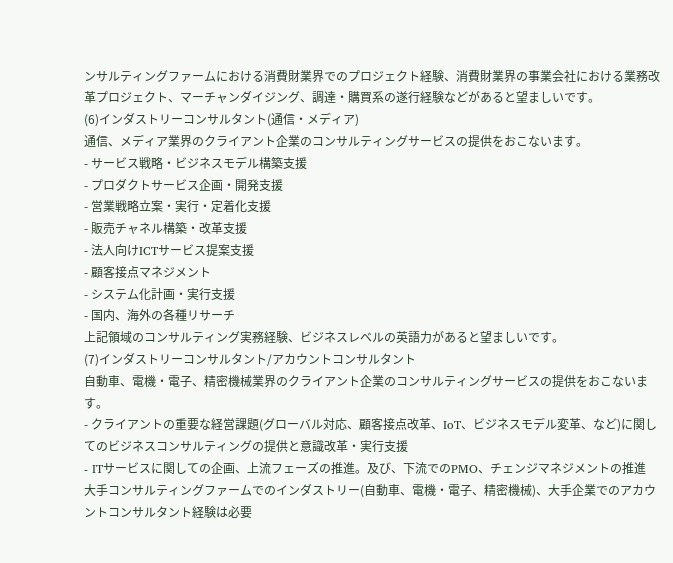ンサルティングファームにおける消費財業界でのプロジェクト経験、消費財業界の事業会社における業務改革プロジェクト、マーチャンダイジング、調達・購買系の遂行経験などがあると望ましいです。
(6)インダストリーコンサルタント(通信・メディア)
通信、メディア業界のクライアント企業のコンサルティングサービスの提供をおこないます。
- サービス戦略・ビジネスモデル構築支援
- プロダクトサービス企画・開発支援
- 営業戦略立案・実行・定着化支援
- 販売チャネル構築・改革支援
- 法人向けICTサービス提案支援
- 顧客接点マネジメント
- システム化計画・実行支援
- 国内、海外の各種リサーチ
上記領域のコンサルティング実務経験、ビジネスレベルの英語力があると望ましいです。
(7)インダストリーコンサルタント/アカウントコンサルタント
自動車、電機・電子、精密機械業界のクライアント企業のコンサルティングサービスの提供をおこないます。
- クライアントの重要な経営課題(グローバル対応、顧客接点改革、IoT、ビジネスモデル変革、など)に関してのビジネスコンサルティングの提供と意識改革・実行支援
- ITサービスに関しての企画、上流フェーズの推進。及び、下流でのPMO、チェンジマネジメントの推進
大手コンサルティングファームでのインダストリー(自動車、電機・電子、精密機械)、大手企業でのアカウントコンサルタント経験は必要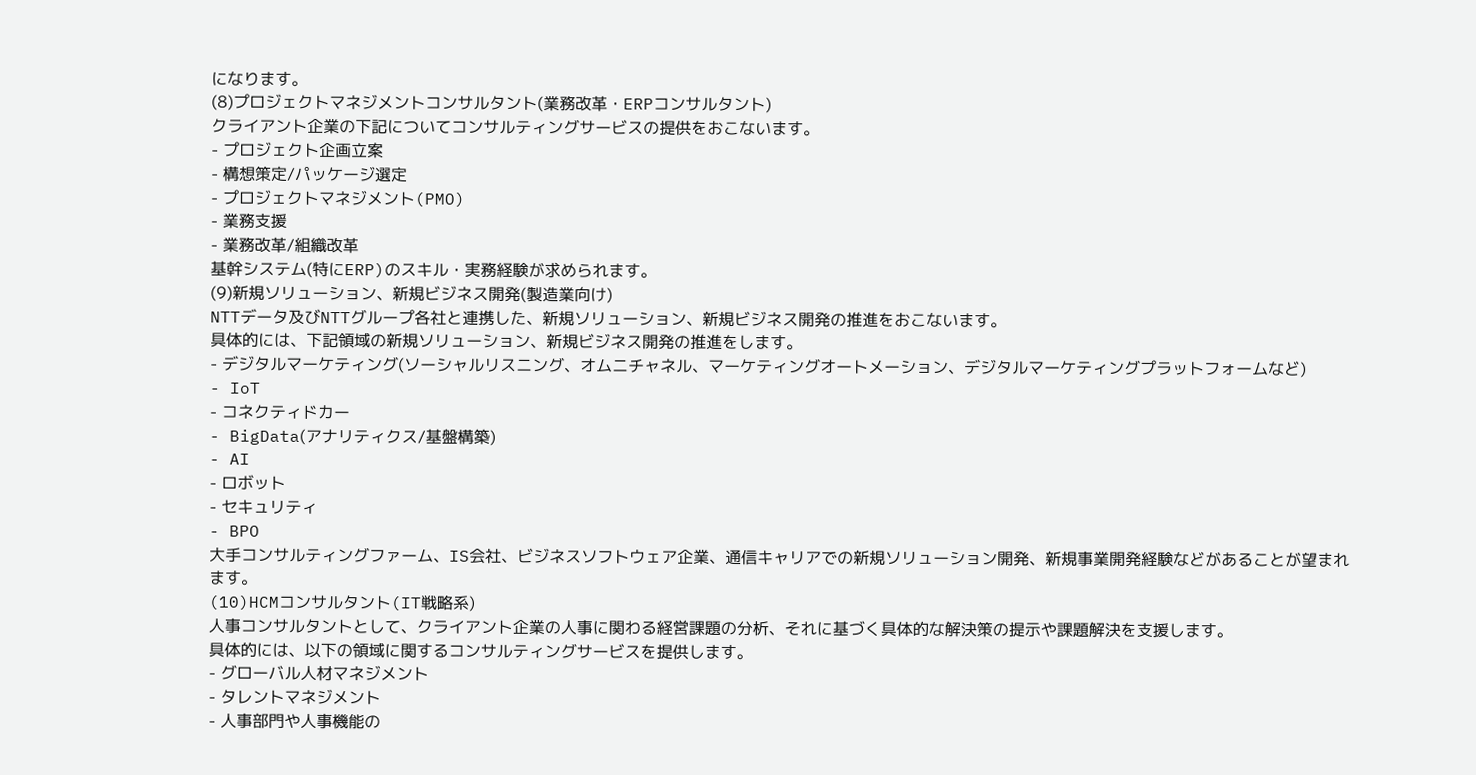になります。
(8)プロジェクトマネジメントコンサルタント(業務改革・ERPコンサルタント)
クライアント企業の下記についてコンサルティングサービスの提供をおこないます。
- プロジェクト企画立案
- 構想策定/パッケージ選定
- プロジェクトマネジメント(PMO)
- 業務支援
- 業務改革/組織改革
基幹システム(特にERP)のスキル・実務経験が求められます。
(9)新規ソリューション、新規ビジネス開発(製造業向け)
NTTデータ及びNTTグループ各社と連携した、新規ソリューション、新規ビジネス開発の推進をおこないます。
具体的には、下記領域の新規ソリューション、新規ビジネス開発の推進をします。
- デジタルマーケティング(ソーシャルリスニング、オムニチャネル、マーケティングオートメーション、デジタルマーケティングプラットフォームなど)
- IoT
- コネクティドカー
- BigData(アナリティクス/基盤構築)
- AI
- ロボット
- セキュリティ
- BPO
大手コンサルティングファーム、IS会社、ビジネスソフトウェア企業、通信キャリアでの新規ソリューション開発、新規事業開発経験などがあることが望まれます。
(10)HCMコンサルタント(IT戦略系)
人事コンサルタントとして、クライアント企業の人事に関わる経営課題の分析、それに基づく具体的な解決策の提示や課題解決を支援します。
具体的には、以下の領域に関するコンサルティングサービスを提供します。
- グローバル人材マネジメント
- タレントマネジメント
- 人事部門や人事機能の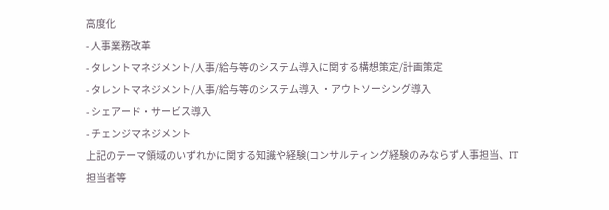高度化
- 人事業務改革
- タレントマネジメント/人事/給与等のシステム導入に関する構想策定/計画策定
- タレントマネジメント/人事/給与等のシステム導入 ・アウトソーシング導入
- シェアード・サービス導入
- チェンジマネジメント
上記のテーマ領域のいずれかに関する知識や経験(コンサルティング経験のみならず人事担当、IT担当者等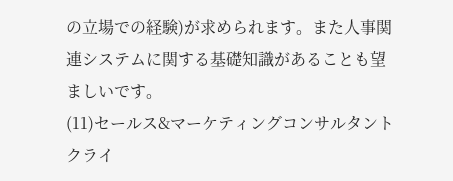の立場での経験)が求められます。また人事関連システムに関する基礎知識があることも望ましいです。
(11)セールス&マーケティングコンサルタント
クライ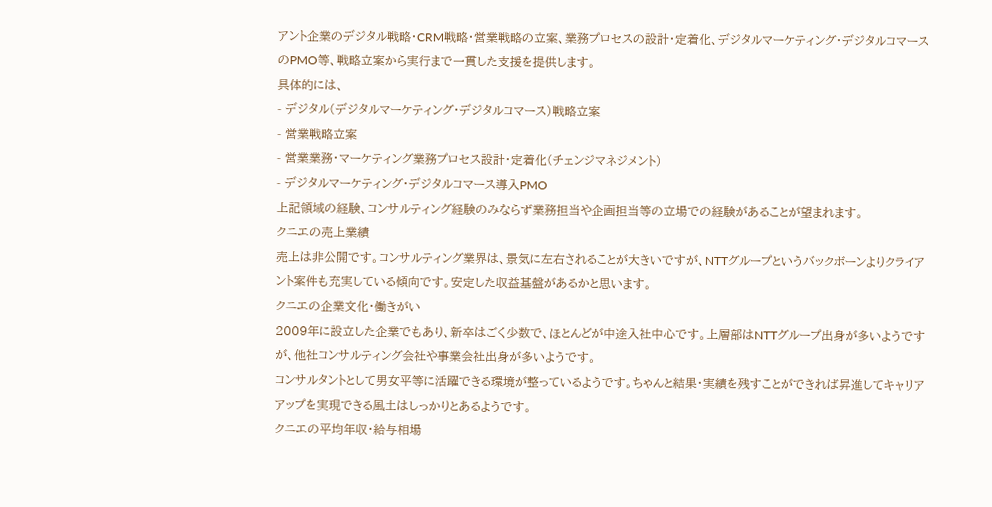アント企業のデジタル戦略・CRM戦略・営業戦略の立案、業務プロセスの設計・定着化、デジタルマーケティング・デジタルコマースのPMO等、戦略立案から実行まで一貫した支援を提供します。
具体的には、
- デジタル(デジタルマーケティング・デジタルコマース)戦略立案
- 営業戦略立案
- 営業業務・マーケティング業務プロセス設計・定着化(チェンジマネジメント)
- デジタルマーケティング・デジタルコマース導入PMO
上記領域の経験、コンサルティング経験のみならず業務担当や企画担当等の立場での経験があることが望まれます。
クニエの売上業績
売上は非公開です。コンサルティング業界は、景気に左右されることが大きいですが、NTTグループというバックボーンよりクライアント案件も充実している傾向です。安定した収益基盤があるかと思います。
クニエの企業文化・働きがい
2009年に設立した企業でもあり、新卒はごく少数で、ほとんどが中途入社中心です。上層部はNTTグループ出身が多いようですが、他社コンサルティング会社や事業会社出身が多いようです。
コンサルタントとして男女平等に活躍できる環境が整っているようです。ちゃんと結果・実績を残すことができれば昇進してキャリアアップを実現できる風土はしっかりとあるようです。
クニエの平均年収・給与相場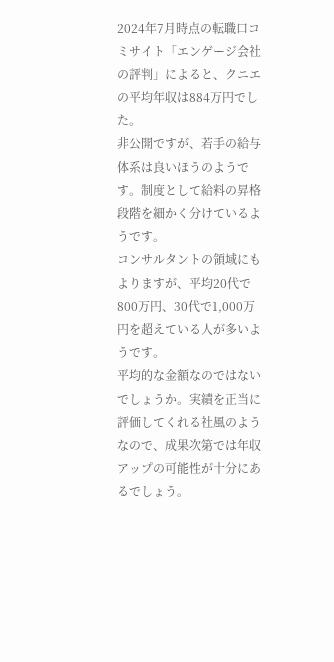2024年7月時点の転職口コミサイト「エンゲージ会社の評判」によると、クニエの平均年収は884万円でした。
非公開ですが、若手の給与体系は良いほうのようです。制度として給料の昇格段階を細かく分けているようです。
コンサルタントの領域にもよりますが、平均20代で800万円、30代で1,000万円を超えている人が多いようです。
平均的な金額なのではないでしょうか。実績を正当に評価してくれる社風のようなので、成果次第では年収アップの可能性が十分にあるでしょう。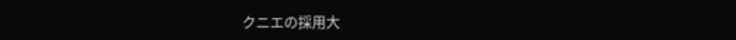クニエの採用大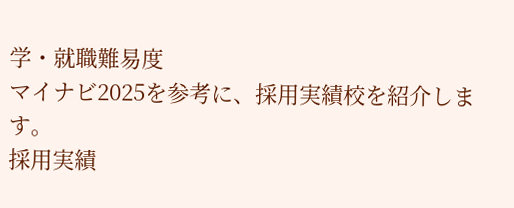学・就職難易度
マイナビ2025を参考に、採用実績校を紹介します。
採用実績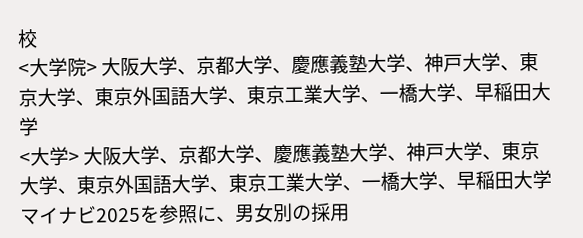校
<大学院> 大阪大学、京都大学、慶應義塾大学、神戸大学、東京大学、東京外国語大学、東京工業大学、一橋大学、早稲田大学
<大学> 大阪大学、京都大学、慶應義塾大学、神戸大学、東京大学、東京外国語大学、東京工業大学、一橋大学、早稲田大学
マイナビ2025を参照に、男女別の採用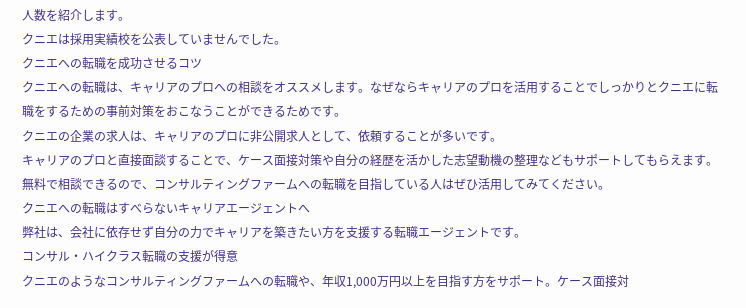人数を紹介します。
クニエは採用実績校を公表していませんでした。
クニエへの転職を成功させるコツ
クニエへの転職は、キャリアのプロへの相談をオススメします。なぜならキャリアのプロを活用することでしっかりとクニエに転職をするための事前対策をおこなうことができるためです。
クニエの企業の求人は、キャリアのプロに非公開求人として、依頼することが多いです。
キャリアのプロと直接面談することで、ケース面接対策や自分の経歴を活かした志望動機の整理などもサポートしてもらえます。
無料で相談できるので、コンサルティングファームへの転職を目指している人はぜひ活用してみてください。
クニエへの転職はすべらないキャリアエージェントへ
弊社は、会社に依存せず自分の力でキャリアを築きたい方を支援する転職エージェントです。
コンサル・ハイクラス転職の支援が得意
クニエのようなコンサルティングファームへの転職や、年収1,000万円以上を目指す方をサポート。ケース面接対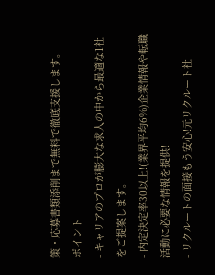策・応募書類添削まで無料で徹底支援します。
ポイント
- キャリアのプロが膨大な求人の中から最適な1社をご提案します。
- 内定決定率30以上!(業界平均6%)企業情報や転職活動に必要な情報を提供!
- リクルートの面接もう安心!元リクルート社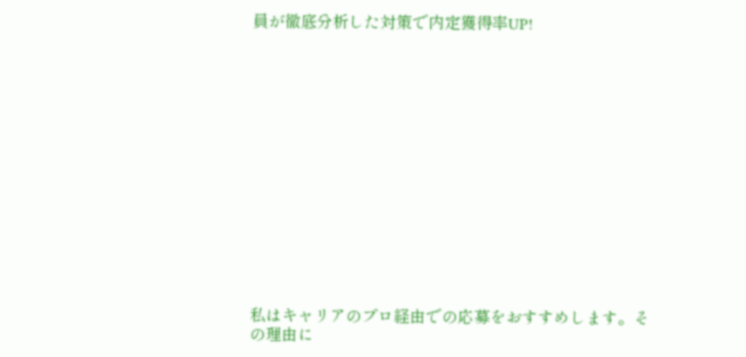員が徹底分析した対策で内定獲得率UP!














私はキャリアのプロ経由での応募をおすすめします。その理由に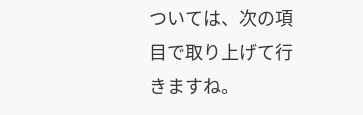ついては、次の項目で取り上げて行きますね。